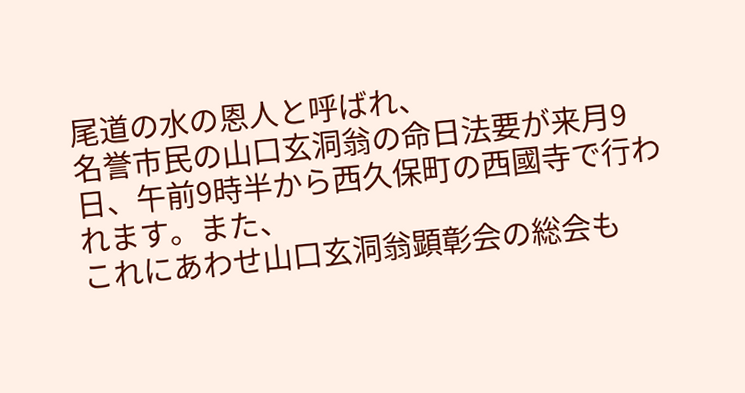尾道の水の恩人と呼ばれ、
名誉市民の山口玄洞翁の命日法要が来月9日、午前9時半から西久保町の西國寺で行われます。また、
これにあわせ山口玄洞翁顕彰会の総会も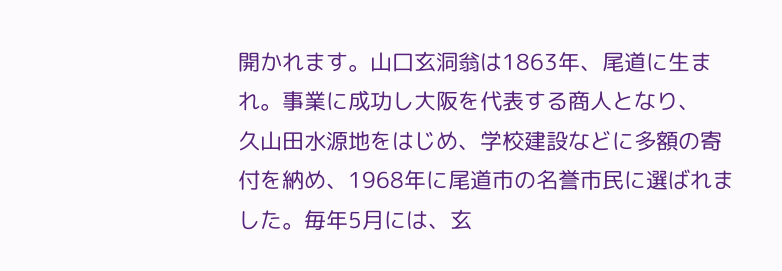開かれます。山口玄洞翁は1863年、尾道に生まれ。事業に成功し大阪を代表する商人となり、
久山田水源地をはじめ、学校建設などに多額の寄付を納め、1968年に尾道市の名誉市民に選ばれました。毎年5月には、玄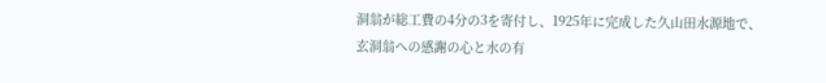洞翁が総工費の4分の3を寄付し、1925年に完成した久山田水源地で、
玄洞翁への感謝の心と水の有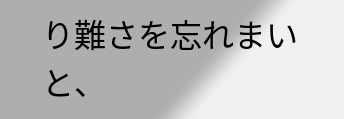り難さを忘れまいと、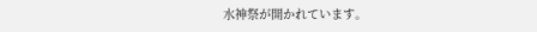水神祭が開かれています。